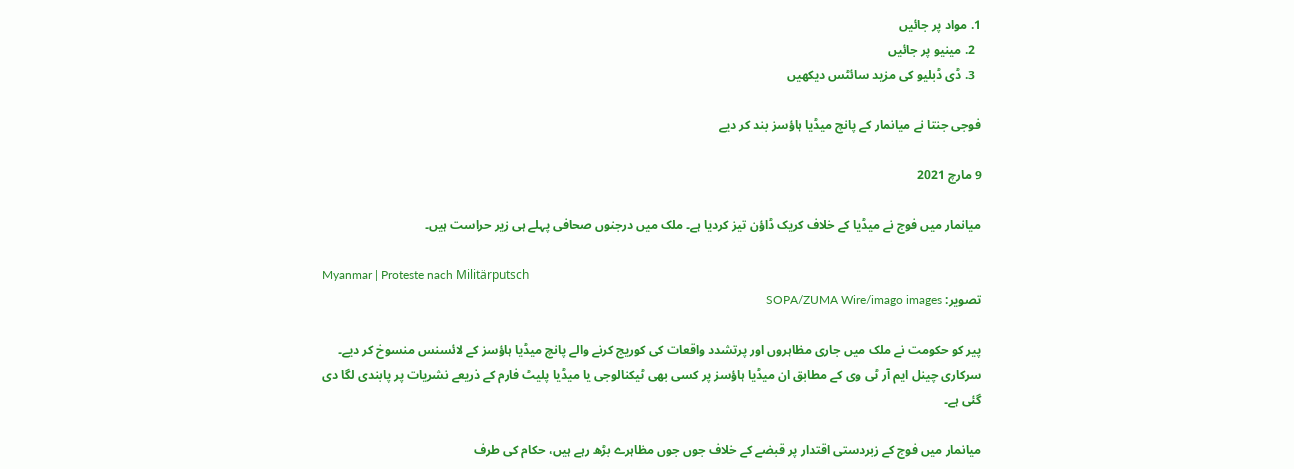1. مواد پر جائیں
  2. مینیو پر جائیں
  3. ڈی ڈبلیو کی مزید سائٹس دیکھیں

فوجی جنتا نے میانمار کے پانچ میڈیا ہاؤسز بند کر دیے

9 مارچ 2021

میانمار میں فوج نے میڈیا کے خلاف کریک ڈاؤن تیز کردیا ہے۔ ملک میں درجنوں صحافی پہلے ہی زیر حراست ہیں۔

Myanmar | Proteste nach Militärputsch
تصویر: SOPA/ZUMA Wire/imago images

پیر کو حکومت نے ملک میں جاری مظاہروں اور پرتشدد واقعات کی کوریج کرنے والے پانچ میڈیا ہاؤسز کے لائسنس منسوخ کر دیے۔ سرکاری چینل ایم آر ٹی وی کے مطابق ان میڈیا ہاؤسز پر کسی بھی ٹیکنالوجی یا میڈیا پلیٹ فارم کے ذریعے نشریات پر پابندی لگا دی گئی ہے۔

میانمار میں فوج کے زبردستی اقتدار پر قبضے کے خلاف جوں جوں مظاہرے بڑھ رہے ہیں، حکام کی طرف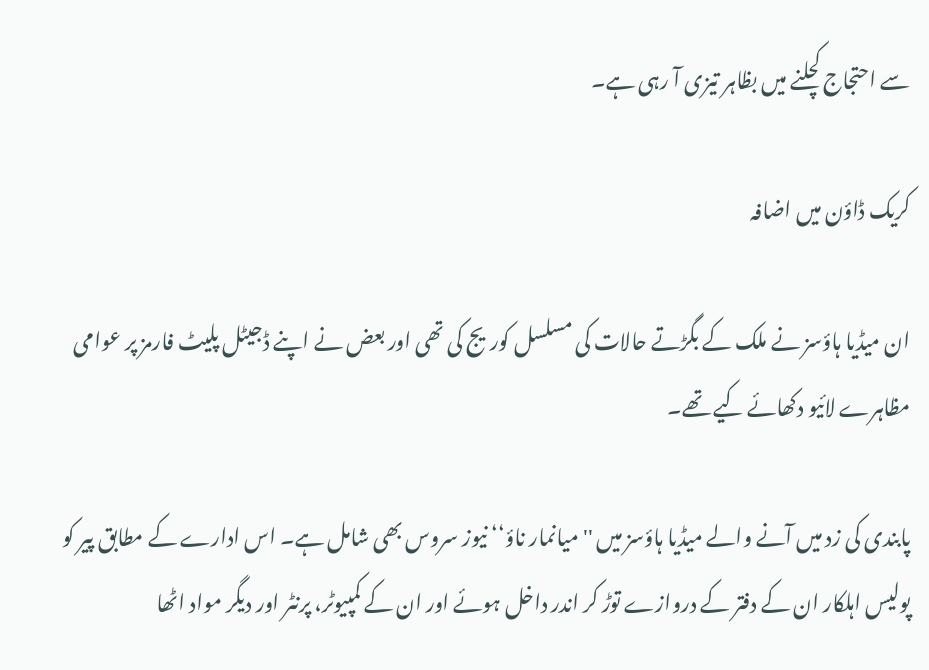سے احتجاج کچلنے میں بظاہر تیزی آ رہی ہے۔

کریک ڈاؤن میں اضافہ

ان میڈیا ہاؤسز نے ملک کے بگڑتے حالات کی مسلسل کوریج کی تھی اور بعض نے اپنے ڈجیٹل پلیٹ فارمز پر عوامی مظاہرے لائیو دکھائے کیے تھے۔

پابندی کی زد میں آنے والے میڈیا ہاؤسز میں ''میانمار ناؤ‘‘ نیوز سروس بھی شامل ہے۔ اس ادارے کے مطابق پیر کو پولیس اہلکار ان کے دفتر کے دروازے توڑ کر اندر داخل ہوئے اور ان کے کمپیوٹر، پرنٹر اور دیگر مواد اٹھا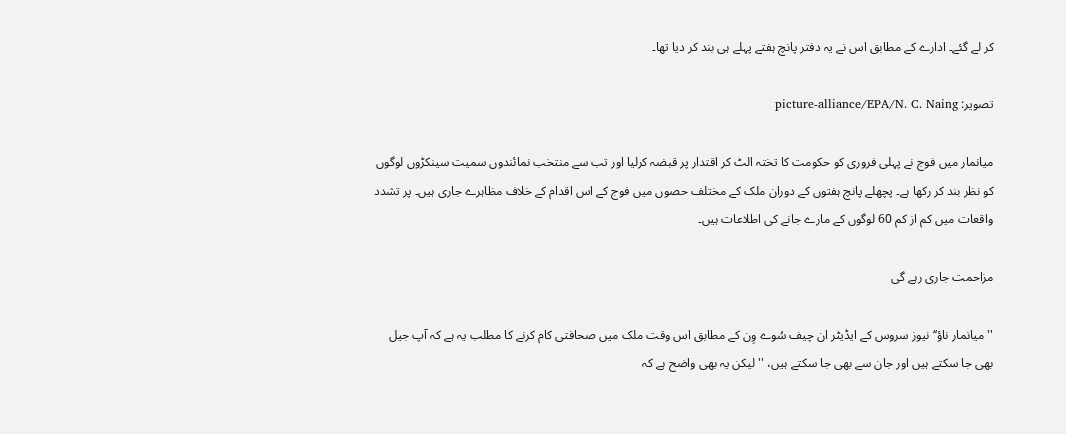کر لے گئے۔ ادارے کے مطابق اس نے یہ دفتر پانچ ہفتے پہلے ہی بند کر دیا تھا۔

تصویر: picture-alliance/EPA/N. C. Naing

میانمار میں فوج نے پہلی فروری کو حکومت کا تختہ الٹ کر اقتدار پر قبضہ کرلیا اور تب سے منتخب نمائندوں سمیت سینکڑوں لوگوں کو نظر بند کر رکھا ہے۔ پچھلے پانچ ہفتوں کے دوران ملک کے مختلف حصوں میں فوج کے اس اقدام کے خلاف مظاہرے جاری ہیں۔ پر تشدد واقعات میں کم از کم 60 لوگوں کے مارے جانے کی اطلاعات ہیں۔

مزاحمت جاری رہے گی

''میانمار ناؤ‘‘ نیوز سروس کے ایڈیٹر ان چیف سُوے وِن کے مطابق اس وقت ملک میں صحافتی کام کرنے کا مطلب یہ ہے کہ آپ جیل بھی جا سکتے ہیں اور جان سے بھی جا سکتے ہیں، ''لیکن یہ بھی واضح ہے کہ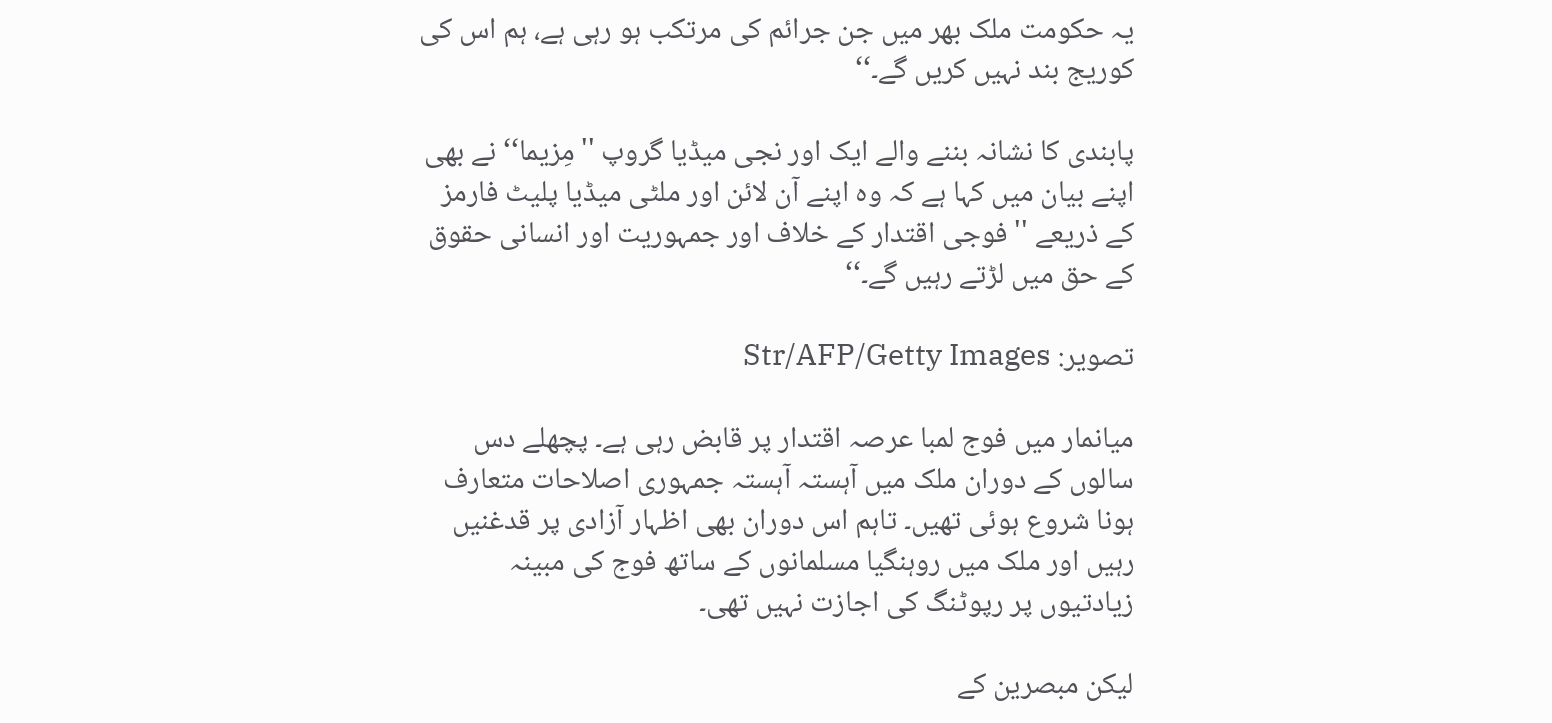یہ حکومت ملک بھر میں جن جرائم کی مرتکب ہو رہی ہے، ہم اس کی کوریج بند نہیں کریں گے۔‘‘

پابندی کا نشانہ بننے والے ایک اور نجی میڈیا گروپ ''مِزیما‘‘ نے بھی اپنے بیان میں کہا ہے کہ وہ اپنے آن لائن اور ملٹی میڈیا پلیٹ فارمز کے ذریعے ''فوجی اقتدار کے خلاف اور جمہوریت اور انسانی حقوق کے حق میں لڑتے رہیں گے۔‘‘

تصویر: Str/AFP/Getty Images

میانمار میں فوج لمبا عرصہ اقتدار پر قابض رہی ہے۔ پچھلے دس سالوں کے دوران ملک میں آہستہ آہستہ جمہوری اصلاحات متعارف ہونا شروع ہوئی تھیں۔ تاہم اس دوران بھی اظہار آزادی پر قدغنیں رہیں اور ملک میں روہنگیا مسلمانوں کے ساتھ فوج کی مبینہ زیادتیوں پر رپوٹنگ کی اجازت نہیں تھی۔

لیکن مبصرین کے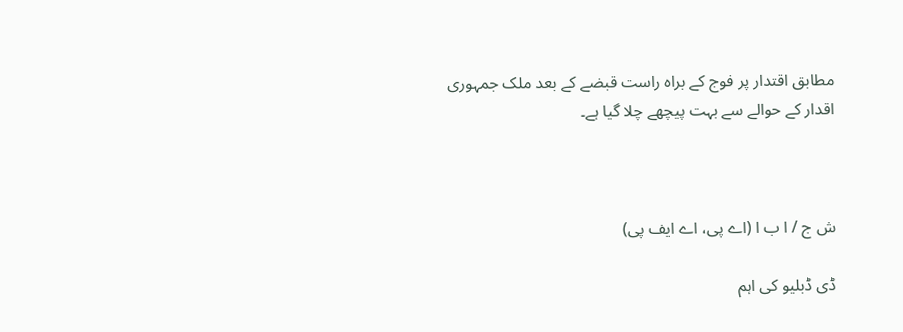مطابق اقتدار پر فوج کے براہ راست قبضے کے بعد ملک جمہوری اقدار کے حوالے سے بہت پیچھے چلا گیا ہے۔



ش ج / ا ب ا (اے پی، اے ایف پی)

ڈی ڈبلیو کی اہم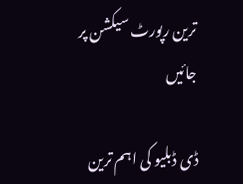ترین رپورٹ سیکشن پر جائیں

ڈی ڈبلیو کی اہم ترین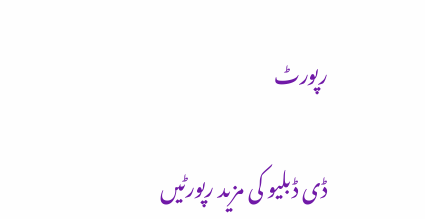رپورٹ

ڈی ڈبلیو کی مزید رپورٹیں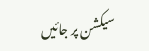سیکشن پر جائیں